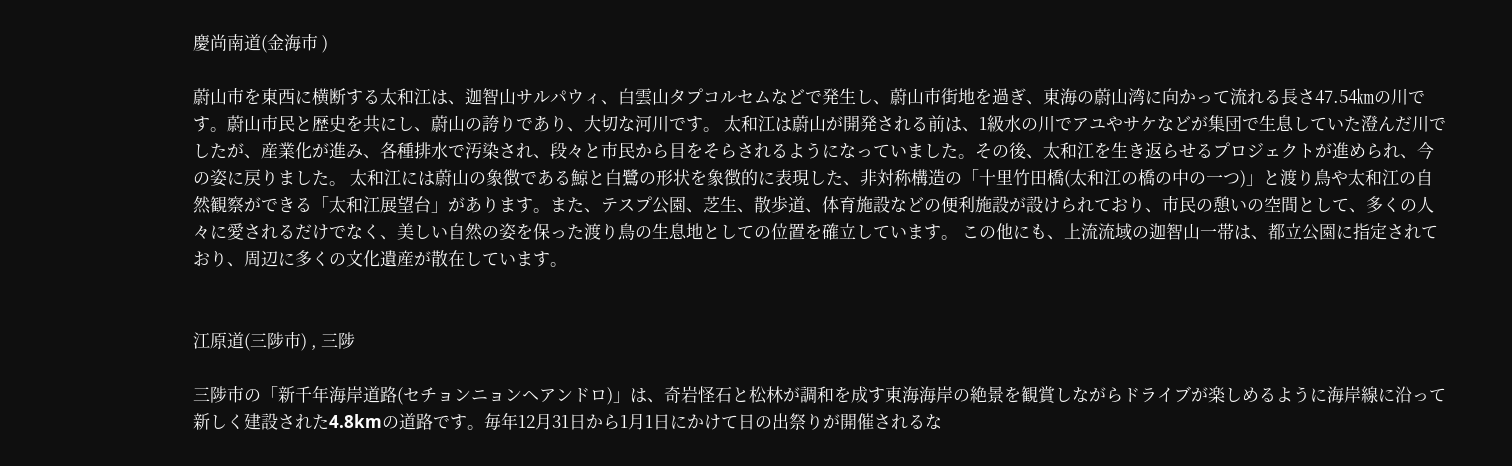慶尚南道(金海市 )

蔚山市を東西に横断する太和江は、迦智山サルパウィ、白雲山タプコルセムなどで発生し、蔚山市街地を過ぎ、東海の蔚山湾に向かって流れる長さ47.54㎞の川です。蔚山市民と歴史を共にし、蔚山の誇りであり、大切な河川です。 太和江は蔚山が開発される前は、1級水の川でアユやサケなどが集団で生息していた澄んだ川でしたが、産業化が進み、各種排水で汚染され、段々と市民から目をそらされるようになっていました。その後、太和江を生き返らせるプロジェクトが進められ、今の姿に戻りました。 太和江には蔚山の象徴である鯨と白鷺の形状を象徴的に表現した、非対称構造の「十里竹田橋(太和江の橋の中の一つ)」と渡り鳥や太和江の自然観察ができる「太和江展望台」があります。また、テスプ公園、芝生、散歩道、体育施設などの便利施設が設けられており、市民の憩いの空間として、多くの人々に愛されるだけでなく、美しい自然の姿を保った渡り鳥の生息地としての位置を確立しています。 この他にも、上流流域の迦智山一帯は、都立公園に指定されており、周辺に多くの文化遺産が散在しています。


江原道(三陟市) , 三陟

三陟市の「新千年海岸道路(セチョンニョンヘアンドロ)」は、奇岩怪石と松林が調和を成す東海海岸の絶景を観賞しながらドライブが楽しめるように海岸線に沿って新しく建設された4.8kmの道路です。毎年12月31日から1月1日にかけて日の出祭りが開催されるな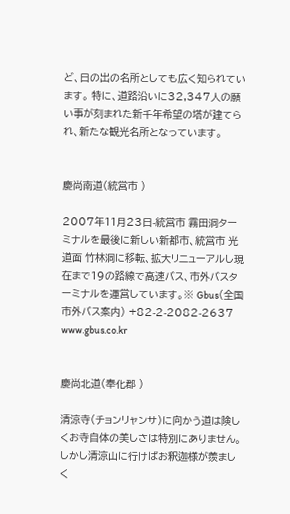ど、日の出の名所としても広く知られています。 特に、道路沿いに32,347人の願い事が刻まれた新千年希望の塔が建てられ、新たな観光名所となっています。


慶尚南道(統営市 )

2007年11月23日-統営市 霧田洞ターミナルを最後に新しい新都市、統営市 光道面 竹林洞に移転、拡大リニューアルし現在まで19の路線で高速バス、市外バスターミナルを運営しています。※ Gbus(全国市外バス案内) +82-2-2082-2637 www.gbus.co.kr


慶尚北道(奉化郡 )

清涼寺(チョンリャンサ)に向かう道は険しくお寺自体の美しさは特別にありません。しかし清涼山に行けばお釈迦様が羨ましく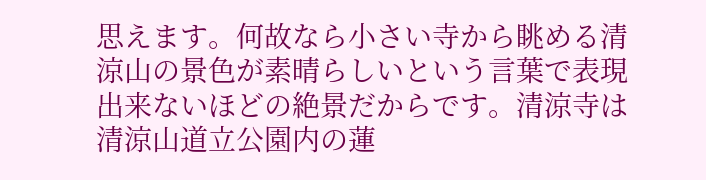思えます。何故なら小さい寺から眺める清涼山の景色が素晴らしいという言葉で表現出来ないほどの絶景だからです。清涼寺は清涼山道立公園内の蓮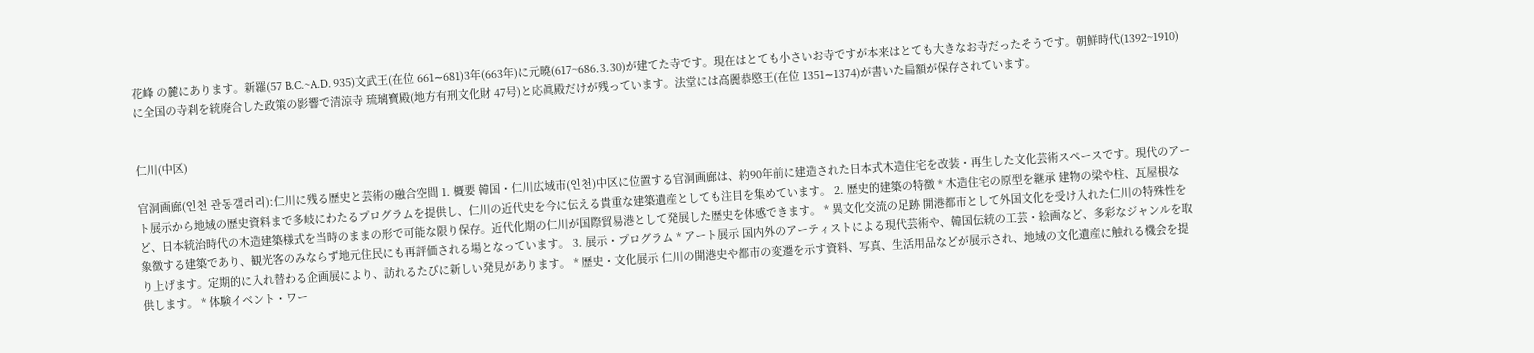花峰 の麓にあります。新羅(57 B.C.~A.D. 935)文武王(在位 661∼681)3年(663年)に元曉(617~686.3.30)が建てた寺です。現在はとても小さいお寺ですが本来はとても大きなお寺だったそうです。朝鮮時代(1392~1910) に全国の寺刹を統廃合した政策の影響で清涼寺 琉璃寶殿(地方有刑文化財 47号)と応眞殿だけが残っています。法堂には高麗恭愍王(在位 1351∼1374)が書いた扁額が保存されています。


仁川(中区)

官洞画廊(인천 관동갤러리):仁川に残る歴史と芸術の融合空間 1. 概要 韓国・仁川広域市(인천)中区に位置する官洞画廊は、約90年前に建造された日本式木造住宅を改装・再生した文化芸術スペースです。現代のアート展示から地域の歴史資料まで多岐にわたるプログラムを提供し、仁川の近代史を今に伝える貴重な建築遺産としても注目を集めています。 2. 歴史的建築の特徴 * 木造住宅の原型を継承 建物の梁や柱、瓦屋根など、日本統治時代の木造建築様式を当時のままの形で可能な限り保存。近代化期の仁川が国際貿易港として発展した歴史を体感できます。 * 異文化交流の足跡 開港都市として外国文化を受け入れた仁川の特殊性を象徴する建築であり、観光客のみならず地元住民にも再評価される場となっています。 3. 展示・プログラム * アート展示 国内外のアーティストによる現代芸術や、韓国伝統の工芸・絵画など、多彩なジャンルを取り上げます。定期的に入れ替わる企画展により、訪れるたびに新しい発見があります。 * 歴史・文化展示 仁川の開港史や都市の変遷を示す資料、写真、生活用品などが展示され、地域の文化遺産に触れる機会を提供します。 * 体験イベント・ワー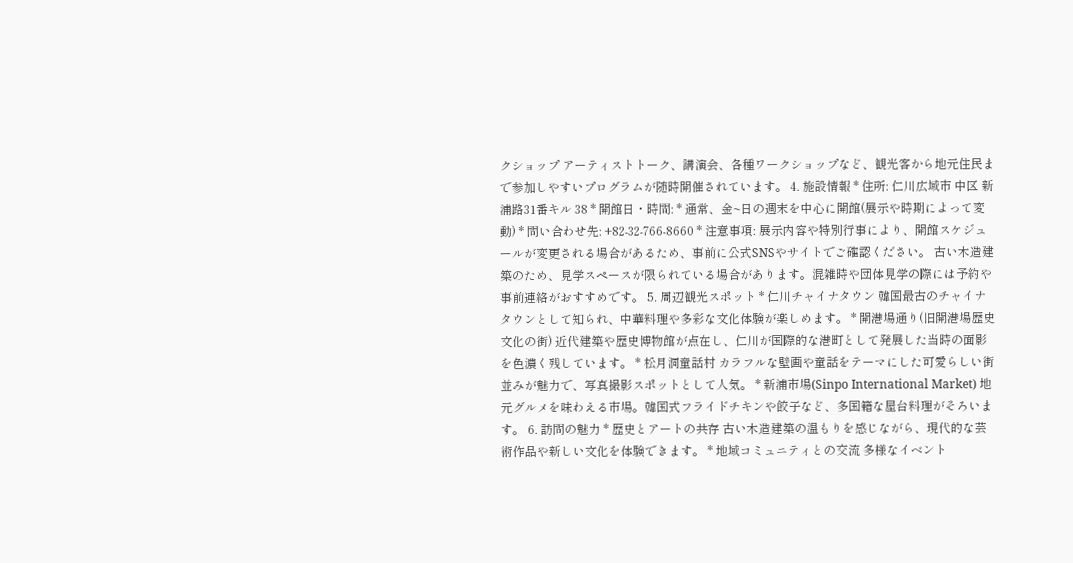クショップ アーティストトーク、講演会、各種ワークショップなど、観光客から地元住民まで参加しやすいプログラムが随時開催されています。 4. 施設情報 * 住所: 仁川広域市 中区 新浦路31番キル 38 * 開館日・時間: * 通常、金~日の週末を中心に開館(展示や時期によって変動) * 問い合わせ先: +82-32-766-8660 * 注意事項: 展示内容や特別行事により、開館スケジュールが変更される場合があるため、事前に公式SNSやサイトでご確認ください。 古い木造建築のため、見学スペースが限られている場合があります。混雑時や団体見学の際には予約や事前連絡がおすすめです。 5. 周辺観光スポット * 仁川チャイナタウン 韓国最古のチャイナタウンとして知られ、中華料理や多彩な文化体験が楽しめます。 * 開港場通り(旧開港場歴史文化の街) 近代建築や歴史博物館が点在し、仁川が国際的な港町として発展した当時の面影を色濃く残しています。 * 松月洞童話村 カラフルな壁画や童話をテーマにした可愛らしい街並みが魅力で、写真撮影スポットとして人気。 * 新浦市場(Sinpo International Market) 地元グルメを味わえる市場。韓国式フライドチキンや餃子など、多国籍な屋台料理がそろいます。 6. 訪問の魅力 * 歴史とアートの共存 古い木造建築の温もりを感じながら、現代的な芸術作品や新しい文化を体験できます。 * 地域コミュニティとの交流 多様なイベント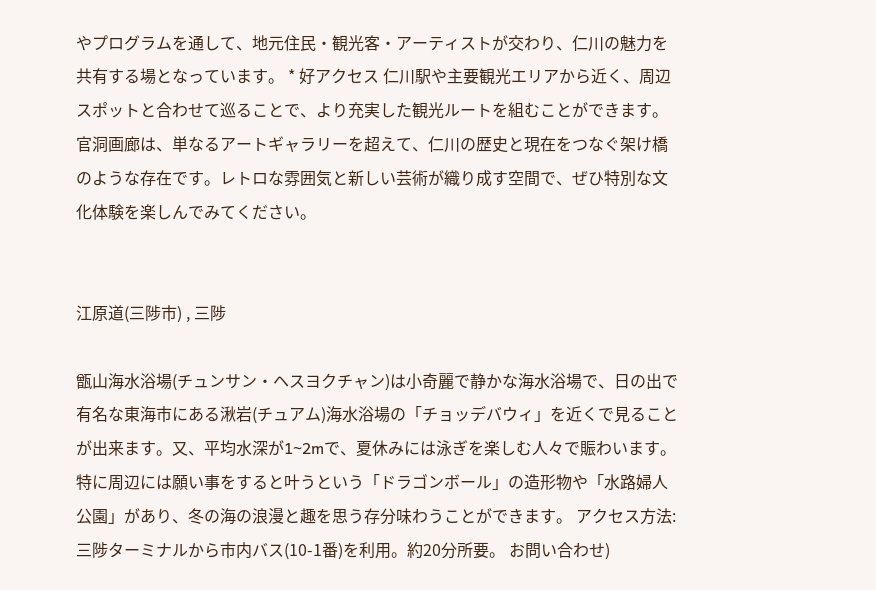やプログラムを通して、地元住民・観光客・アーティストが交わり、仁川の魅力を共有する場となっています。 * 好アクセス 仁川駅や主要観光エリアから近く、周辺スポットと合わせて巡ることで、より充実した観光ルートを組むことができます。 官洞画廊は、単なるアートギャラリーを超えて、仁川の歴史と現在をつなぐ架け橋のような存在です。レトロな雰囲気と新しい芸術が織り成す空間で、ぜひ特別な文化体験を楽しんでみてください。


江原道(三陟市) , 三陟

甑山海水浴場(チュンサン・ヘスヨクチャン)は小奇麗で静かな海水浴場で、日の出で有名な東海市にある湫岩(チュアム)海水浴場の「チョッデバウィ」を近くで見ることが出来ます。又、平均水深が1~2mで、夏休みには泳ぎを楽しむ人々で賑わいます。 特に周辺には願い事をすると叶うという「ドラゴンボール」の造形物や「水路婦人公園」があり、冬の海の浪漫と趣を思う存分味わうことができます。 アクセス方法: 三陟ターミナルから市内バス(10-1番)を利用。約20分所要。 お問い合わせ)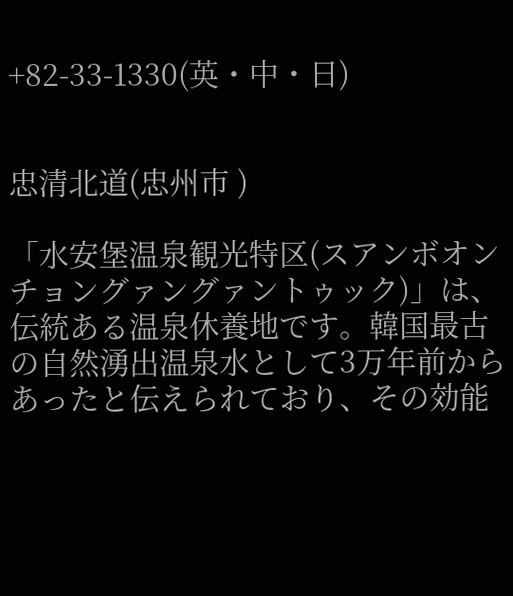+82-33-1330(英・中・日)


忠清北道(忠州市 )

「水安堡温泉観光特区(スアンボオンチョングァングァントゥック)」は、伝統ある温泉休養地です。韓国最古の自然湧出温泉水として3万年前からあったと伝えられており、その効能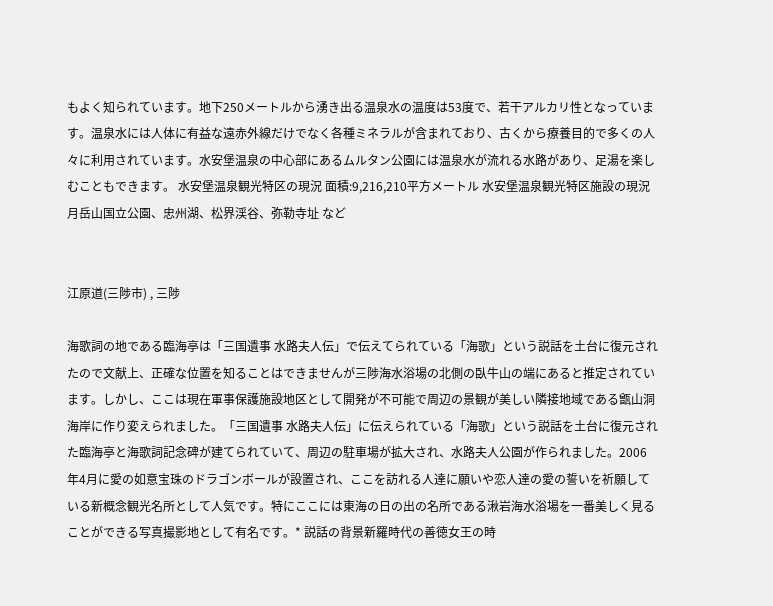もよく知られています。地下250メートルから湧き出る温泉水の温度は53度で、若干アルカリ性となっています。温泉水には人体に有益な遠赤外線だけでなく各種ミネラルが含まれており、古くから療養目的で多くの人々に利用されています。水安堡温泉の中心部にあるムルタン公園には温泉水が流れる水路があり、足湯を楽しむこともできます。 水安堡温泉観光特区の現況 面積:9,216,210平方メートル 水安堡温泉観光特区施設の現況 月岳山国立公園、忠州湖、松界渓谷、弥勒寺址 など


江原道(三陟市) , 三陟

海歌詞の地である臨海亭は「三国遺事 水路夫人伝」で伝えてられている「海歌」という説話を土台に復元されたので文献上、正確な位置を知ることはできませんが三陟海水浴場の北側の臥牛山の端にあると推定されています。しかし、ここは現在軍事保護施設地区として開発が不可能で周辺の景観が美しい隣接地域である甑山洞海岸に作り変えられました。「三国遺事 水路夫人伝」に伝えられている「海歌」という説話を土台に復元された臨海亭と海歌詞記念碑が建てられていて、周辺の駐車場が拡大され、水路夫人公園が作られました。2006年4月に愛の如意宝珠のドラゴンボールが設置され、ここを訪れる人達に願いや恋人達の愛の誓いを祈願している新概念観光名所として人気です。特にここには東海の日の出の名所である湫岩海水浴場を一番美しく見ることができる写真撮影地として有名です。* 説話の背景新羅時代の善徳女王の時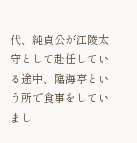代、純貞公が江陵太守として赴任している途中、臨海亭という所で食事をしていまし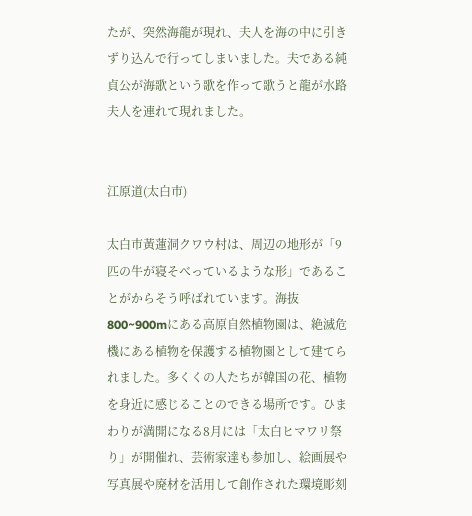たが、突然海龍が現れ、夫人を海の中に引きずり込んで行ってしまいました。夫である純貞公が海歌という歌を作って歌うと龍が水路夫人を連れて現れました。


江原道(太白市)

太白市黃蓮洞クワウ村は、周辺の地形が「9匹の牛が寝そべっているような形」であることがからそう呼ばれています。海抜800~900mにある高原自然植物園は、絶滅危機にある植物を保護する植物園として建てられました。多くくの人たちが韓国の花、植物を身近に感じることのできる場所です。ひまわりが満開になる8月には「太白ヒマワリ祭り」が開催れ、芸術家達も参加し、絵画展や写真展や廃材を活用して創作された環境彫刻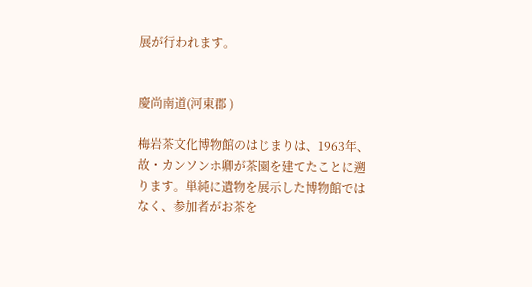展が行われます。


慶尚南道(河東郡 )

梅岩茶文化博物館のはじまりは、1963年、故・カンソンホ卿が茶園を建てたことに遡ります。単純に遺物を展示した博物館ではなく、参加者がお茶を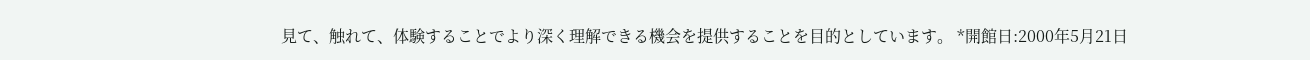見て、触れて、体験することでより深く理解できる機会を提供することを目的としています。 *開館日:2000年5月21日